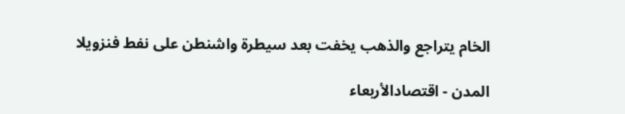الخام يتراجع والذهب يخفت بعد سيطرة واشنطن على نفط فنزويلا

المدن - اقتصادالأربعاء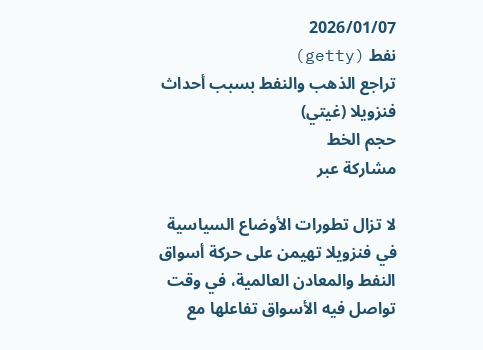2026/01/07
نفط (getty)
تراجع الذهب والنفط بسبب أحداث فنزويلا (غيتي)
حجم الخط
مشاركة عبر

لا تزال تطورات الأوضاع السياسية في فنزويلا تهيمن على حركة أسواق النفط والمعادن العالمية، في وقت تواصل فيه الأسواق تفاعلها مع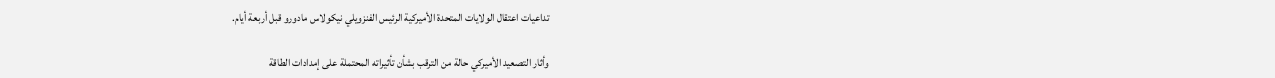تداعيات اعتقال الولايات المتحدة الأميركية الرئيس الفنزويلي نيكولاس مادورو قبل أربعة أيام.

وأثار التصعيد الأميركي حالة من الترقب بشأن تأثيراته المحتملة على إمدادات الطاقة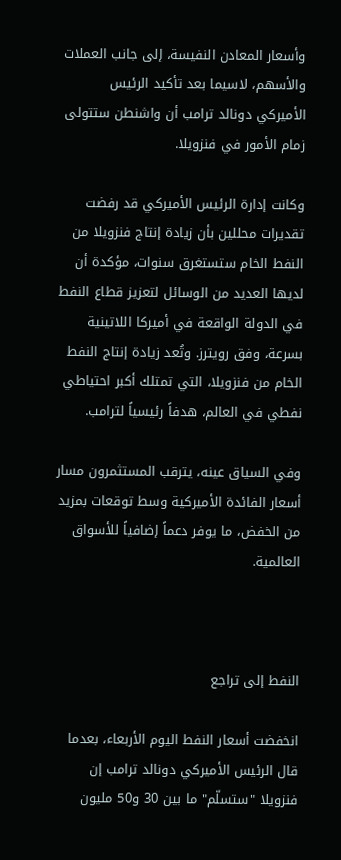وأسعار المعادن النفيسة، إلى جانب العملات والأسهم، لاسيما بعد تأكيد الرئيس الأميركي دونالد ترامب أن واشنطن ستتولى زمام الأمور في فنزويلا.

وكانت إدارة الرئيس الأميركي قد رفضت تقديرات محللين بأن زيادة إنتاج فنزويلا من النفط الخام ستستغرق سنوات، مؤكدة أن لديها العديد من الوسائل لتعزيز قطاع النفط في الدولة الواقعة في أميركا اللاتينية بسرعة، وفق رويترز. وتُعد زيادة إنتاج النفط الخام من فنزويلا، التي تمتلك أكبر احتياطي نفطي في العالم، هدفاً رئيسياً لترامب.

وفي السياق عينه، يترقب المستثمرون مسار أسعار الفائدة الأميركية وسط توقعات بمزيد من الخفض، ما يوفر دعماً إضافياً للأسواق العالمية.



النفط إلى تراجع

انخفضت أسعار النفط اليوم الأربعاء، بعدما قال الرئيس الأميركي دونالد ترامب إن فنزويلا "ستسلّم" ما بين 30 و50 مليون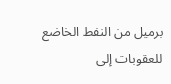برميل من النفط الخاضع للعقوبات إلى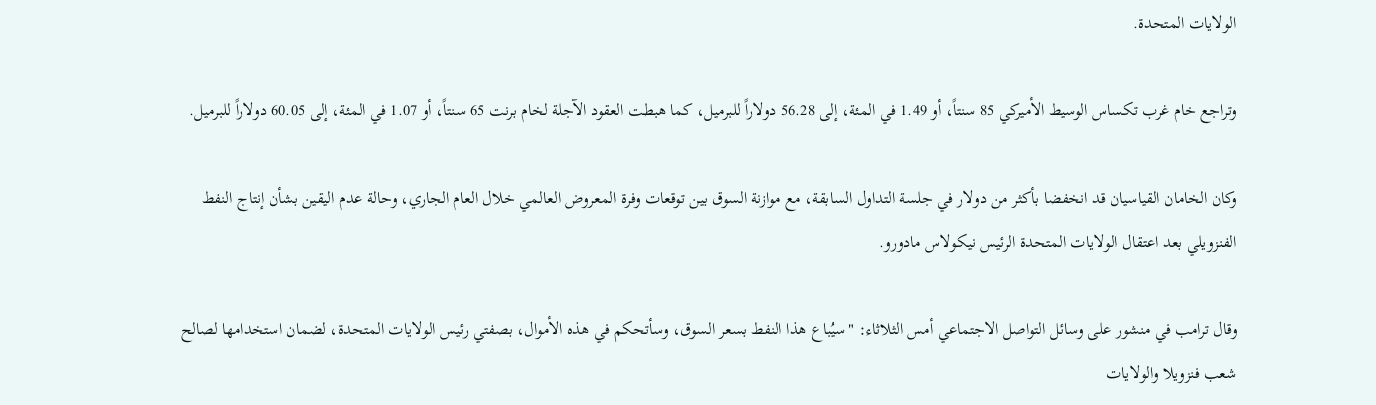الولايات المتحدة.

وتراجع خام غرب تكساس الوسيط الأميركي 85 سنتاً، أو 1.49 في المئة، إلى 56.28 دولاراً للبرميل، كما هبطت العقود الآجلة لخام برنت 65 سنتاً، أو 1.07 في المئة، إلى 60.05 دولاراً للبرميل.

وكان الخامان القياسيان قد انخفضا بأكثر من دولار في جلسة التداول السابقة، مع موازنة السوق بين توقعات وفرة المعروض العالمي خلال العام الجاري، وحالة عدم اليقين بشأن إنتاج النفط الفنزويلي بعد اعتقال الولايات المتحدة الرئيس نيكولاس مادورو.

وقال ترامب في منشور على وسائل التواصل الاجتماعي أمس الثلاثاء: "سيُباع هذا النفط بسعر السوق، وسأتحكم في هذه الأموال، بصفتي رئيس الولايات المتحدة، لضمان استخدامها لصالح شعب فنزويلا والولايات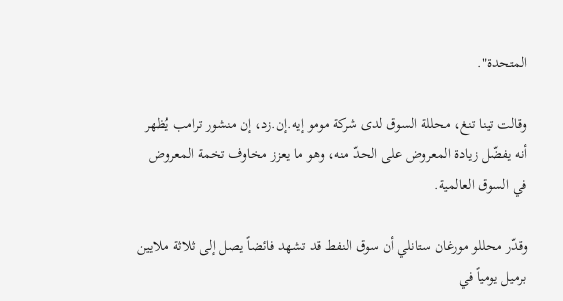المتحدة".

وقالت تينا تنغ، محللة السوق لدى شركة مومو إيه.إن.زد، إن منشور ترامب يُظهر أنه يفضّل زيادة المعروض على الحدّ منه، وهو ما يعزز مخاوف تخمة المعروض في السوق العالمية.

وقدّر محللو مورغان ستانلي أن سوق النفط قد تشهد فائضاً يصل إلى ثلاثة ملايين برميل يومياً في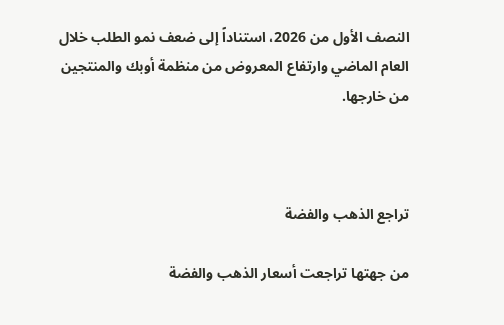النصف الأول من 2026، استناداً إلى ضعف نمو الطلب خلال العام الماضي وارتفاع المعروض من منظمة أوبك والمنتجين من خارجها.



تراجع الذهب والفضة

من جهتها تراجعت أسعار الذهب والفضة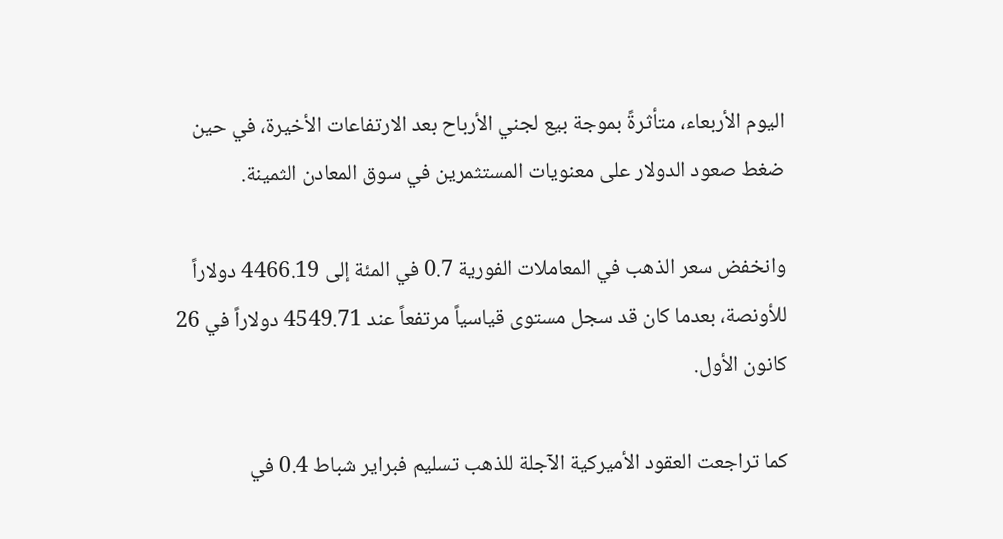اليوم الأربعاء، متأثرةً بموجة بيع لجني الأرباح بعد الارتفاعات الأخيرة، في حين ضغط صعود الدولار على معنويات المستثمرين في سوق المعادن الثمينة.

وانخفض سعر الذهب في المعاملات الفورية 0.7 في المئة إلى 4466.19 دولاراً للأونصة، بعدما كان قد سجل مستوى قياسياً مرتفعاً عند 4549.71 دولاراً في 26 كانون الأول.

كما تراجعت العقود الأميركية الآجلة للذهب تسليم فبراير شباط 0.4 في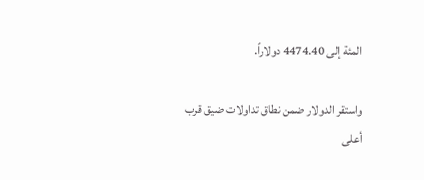المئة إلى 4474.40 دولاراً.

واستقر الدولار ضمن نطاق تداولات ضيق قرب أعلى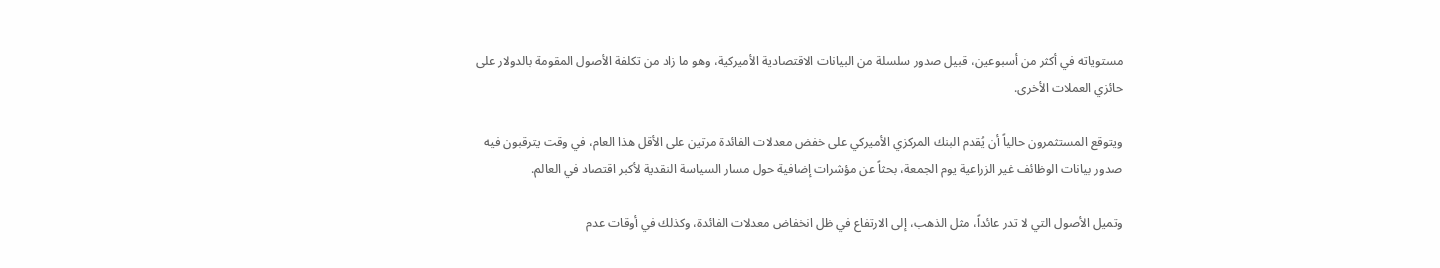مستوياته في أكثر من أسبوعين، قبيل صدور سلسلة من البيانات الاقتصادية الأميركية، وهو ما زاد من تكلفة الأصول المقومة بالدولار على حائزي العملات الأخرى.

ويتوقع المستثمرون حالياً أن يُقدم البنك المركزي الأميركي على خفض معدلات الفائدة مرتين على الأقل هذا العام، في وقت يترقبون فيه صدور بيانات الوظائف غير الزراعية يوم الجمعة، بحثاً عن مؤشرات إضافية حول مسار السياسة النقدية لأكبر اقتصاد في العالم.

وتميل الأصول التي لا تدر عائداً، مثل الذهب، إلى الارتفاع في ظل انخفاض معدلات الفائدة، وكذلك في أوقات عدم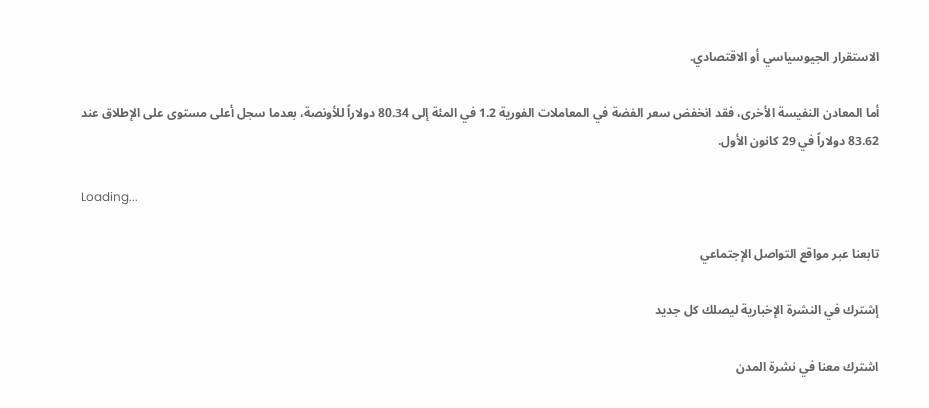الاستقرار الجيوسياسي أو الاقتصادي.

أما المعادن النفيسة الأخرى، فقد انخفض سعر الفضة في المعاملات الفورية 1.2 في المئة إلى 80.34 دولاراً للأونصة، بعدما سجل أعلى مستوى على الإطلاق عند 83.62 دولاراً في 29 كانون الأول.

Loading...

تابعنا عبر مواقع التواصل الإجتماعي

إشترك في النشرة الإخبارية ليصلك كل جديد

اشترك معنا في نشرة المدن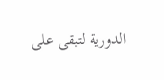الدورية لتبقى على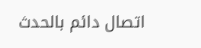اتصال دائم بالحدث